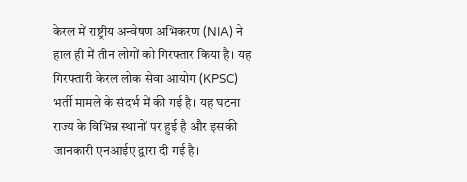केरल में राष्ट्रीय अन्वेषण अभिकरण (NIA) ने हाल ही में तीन लोगों को गिरफ्तार किया है। यह गिरफ्तारी केरल लोक सेवा आयोग (KPSC) भर्ती मामले के संदर्भ में की गई है। यह घटना राज्य के विभिन्न स्थानों पर हुई है और इसकी जानकारी एनआईए द्वारा दी गई है।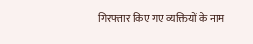गिरफ्तार किए गए व्यक्तियों के नाम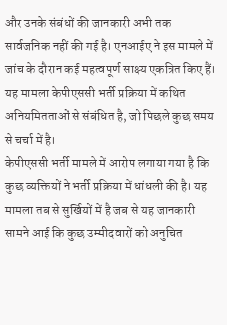और उनके संबंधों की जानकारी अभी तक सार्वजनिक नहीं की गई है। एनआईए ने इस मामले में जांच के दौरान कई महत्वपूर्ण साक्ष्य एकत्रित किए हैं। यह मामला केपीएससी भर्ती प्रक्रिया में कथित अनियमितताओं से संबंधित है, जो पिछले कुछ समय से चर्चा में है।
केपीएससी भर्ती मामले में आरोप लगाया गया है कि कुछ व्यक्तियों ने भर्ती प्रक्रिया में धांधली की है। यह मामला तब से सुर्खियों में है जब से यह जानकारी सामने आई कि कुछ उम्मीदवारों को अनुचित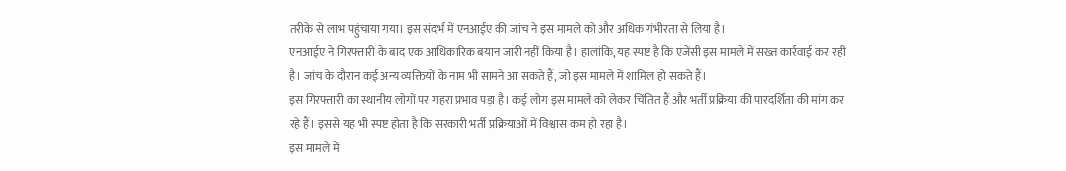तरीके से लाभ पहुंचाया गया। इस संदर्भ में एनआईए की जांच ने इस मामले को और अधिक गंभीरता से लिया है।
एनआईए ने गिरफ्तारी के बाद एक आधिकारिक बयान जारी नहीं किया है। हालांकि, यह स्पष्ट है कि एजेंसी इस मामले में सख्त कार्रवाई कर रही है। जांच के दौरान कई अन्य व्यक्तियों के नाम भी सामने आ सकते हैं, जो इस मामले में शामिल हो सकते हैं।
इस गिरफ्तारी का स्थानीय लोगों पर गहरा प्रभाव पड़ा है। कई लोग इस मामले को लेकर चिंतित हैं और भर्ती प्रक्रिया की पारदर्शिता की मांग कर रहे हैं। इससे यह भी स्पष्ट होता है कि सरकारी भर्ती प्रक्रियाओं में विश्वास कम हो रहा है।
इस मामले में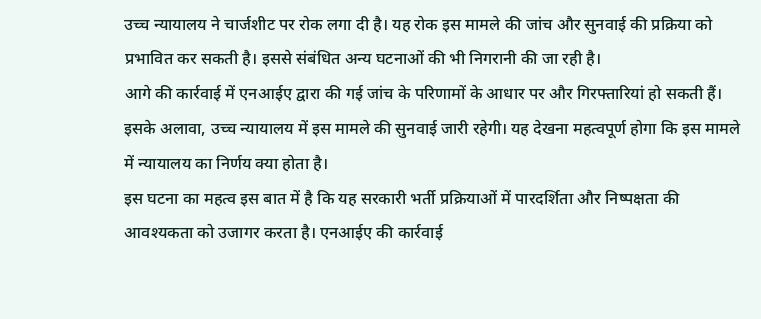उच्च न्यायालय ने चार्जशीट पर रोक लगा दी है। यह रोक इस मामले की जांच और सुनवाई की प्रक्रिया को प्रभावित कर सकती है। इससे संबंधित अन्य घटनाओं की भी निगरानी की जा रही है।
आगे की कार्रवाई में एनआईए द्वारा की गई जांच के परिणामों के आधार पर और गिरफ्तारियां हो सकती हैं। इसके अलावा, उच्च न्यायालय में इस मामले की सुनवाई जारी रहेगी। यह देखना महत्वपूर्ण होगा कि इस मामले में न्यायालय का निर्णय क्या होता है।
इस घटना का महत्व इस बात में है कि यह सरकारी भर्ती प्रक्रियाओं में पारदर्शिता और निष्पक्षता की आवश्यकता को उजागर करता है। एनआईए की कार्रवाई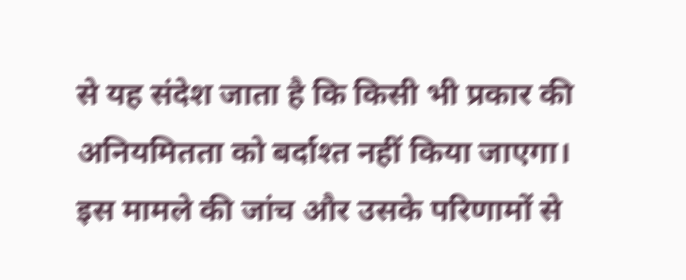से यह संदेश जाता है कि किसी भी प्रकार की अनियमितता को बर्दाश्त नहीं किया जाएगा। इस मामले की जांच और उसके परिणामों से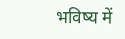भविष्य में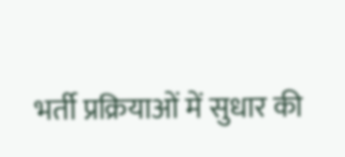भर्ती प्रक्रियाओं में सुधार की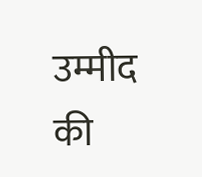उम्मीद की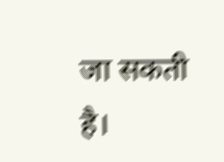जा सकती है।